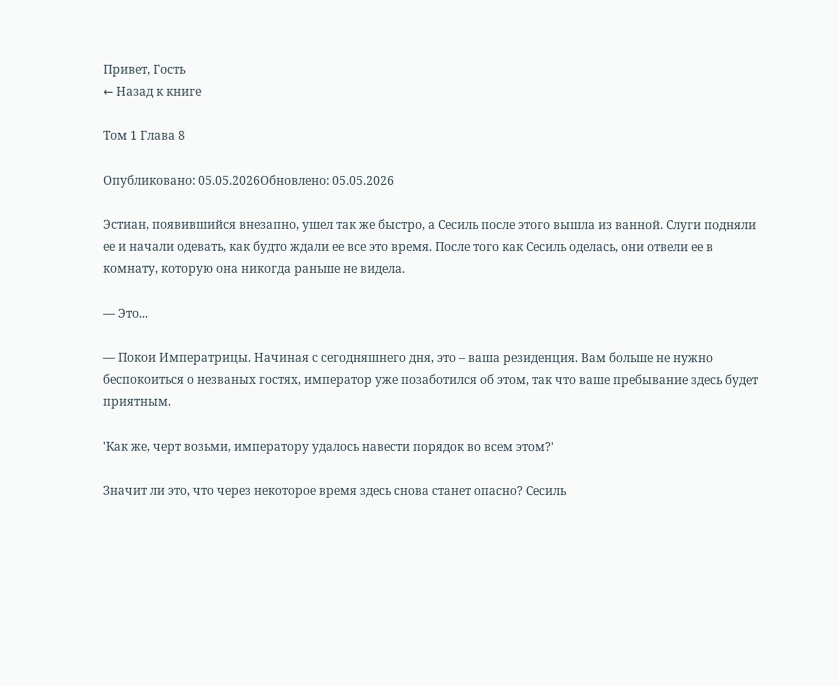Привет, Гость
← Назад к книге

Том 1 Глава 8

Опубликовано: 05.05.2026Обновлено: 05.05.2026

Эстиан, появившийся внезапно, ушел так же быстро, а Сесиль после этого вышла из ванной. Слуги подняли ее и начали одевать, как будто ждали ее все это время. После того как Сесиль оделась, они отвели ее в комнату, которую она никогда раньше не видела.

— Это...

— Покои Императрицы. Начиная с сегодняшнего дня, это – ваша резиденция. Вам больше не нужно беспокоиться о незваных гостях, император уже позаботился об этом, так что ваше пребывание здесь будет приятным.

'Как же, черт возьми, императору удалось навести порядок во всем этом?'

Значит ли это, что через некоторое время здесь снова станет опасно? Сесиль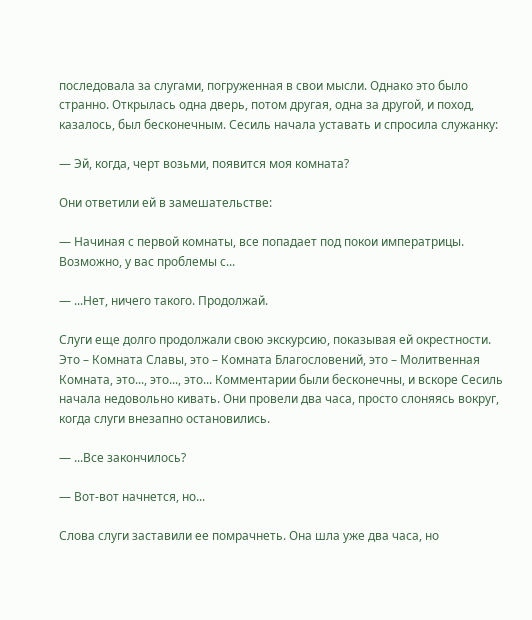последовала за слугами, погруженная в свои мысли. Однако это было странно. Открылась одна дверь, потом другая, одна за другой, и поход, казалось, был бесконечным. Сесиль начала уставать и спросила служанку:

— Эй, когда, черт возьми, появится моя комната?

Они ответили ей в замешательстве:

— Начиная с первой комнаты, все попадает под покои императрицы. Возможно, у вас проблемы с...

— ...Нет, ничего такого. Продолжай.

Слуги еще долго продолжали свою экскурсию, показывая ей окрестности. Это – Комната Славы, это – Комната Благословений, это – Молитвенная Комната, это..., это..., это... Комментарии были бесконечны, и вскоре Сесиль начала недовольно кивать. Они провели два часа, просто слоняясь вокруг, когда слуги внезапно остановились.

— ...Все закончилось?

— Вот-вот начнется, но...

Слова слуги заставили ее помрачнеть. Она шла уже два часа, но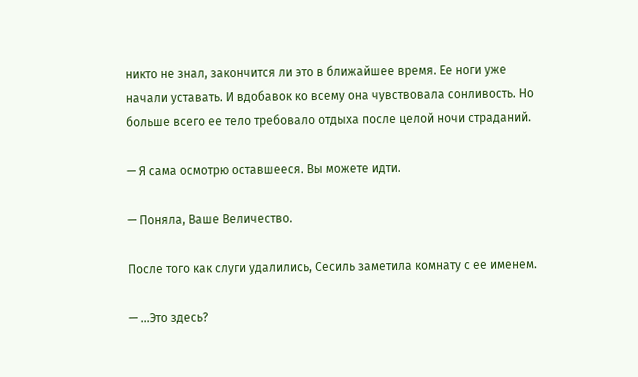никто не знал, закончится ли это в ближайшее время. Ее ноги уже начали уставать. И вдобавок ко всему она чувствовала сонливость. Но больше всего ее тело требовало отдыха после целой ночи страданий.

— Я сама осмотрю оставшееся. Вы можете идти.

— Поняла, Ваше Величество.

После того как слуги удалились, Сесиль заметила комнату с ее именем.

— ...Это здесь?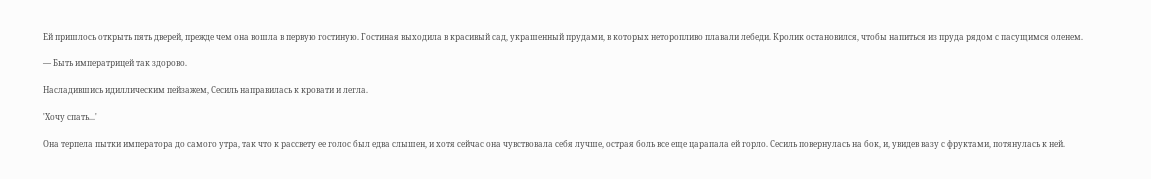Ей пришлось открыть пять дверей, прежде чем она вошла в первую гостиную. Гостиная выходила в красивый сад, украшенный прудами, в которых неторопливо плавали лебеди. Кролик остановился, чтобы напиться из пруда рядом с пасущимся оленем.

— Быть императрицей так здорово.

Насладившись идиллическим пейзажем, Сесиль направилась к кровати и легла.

'Хочу спать...'

Она терпела пытки императора до самого утра, так что к рассвету ее голос был едва слышен, и хотя сейчас она чувствовала себя лучше, острая боль все еще царапала ей горло. Сесиль повернулась на бок, и, увидев вазу с фруктами, потянулась к ней.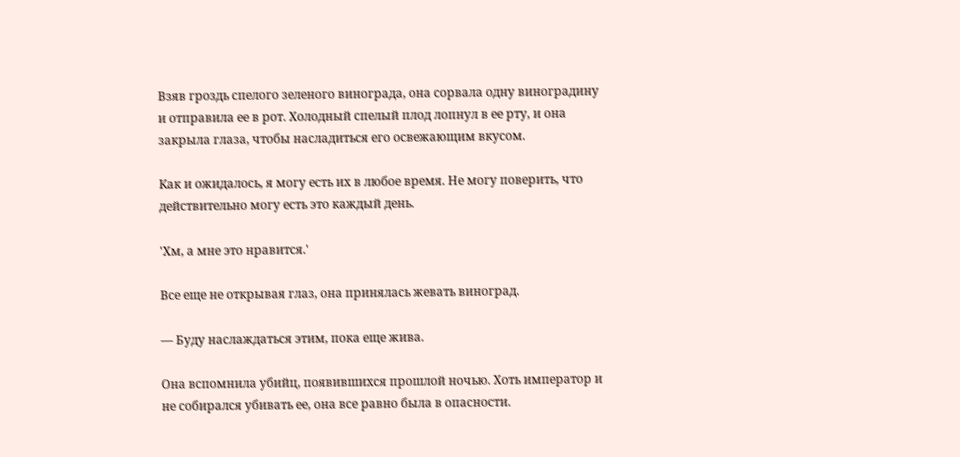Взяв гроздь спелого зеленого винограда, она сорвала одну виноградину и отправила ее в рот. Холодный спелый плод лопнул в ее рту, и она закрыла глаза, чтобы насладиться его освежающим вкусом.

Как и ожидалось, я могу есть их в любое время. Не могу поверить, что действительно могу есть это каждый день.

'Хм, а мне это нравится.'

Все еще не открывая глаз, она принялась жевать виноград.

— Буду наслаждаться этим, пока еще жива.

Она вспомнила убийц, появившихся прошлой ночью. Хоть император и не собирался убивать ее, она все равно была в опасности.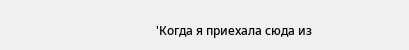'Когда я приехала сюда из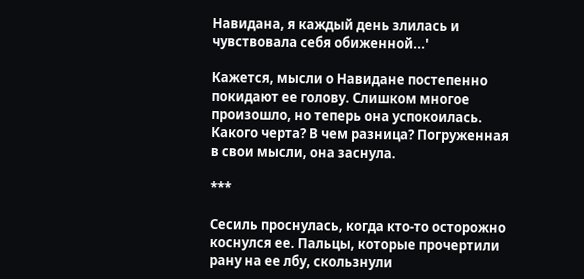Навидана, я каждый день злилась и чувствовала себя обиженной...'

Кажется, мысли о Навидане постепенно покидают ее голову. Слишком многое произошло, но теперь она успокоилась. Какого черта? В чем разница? Погруженная в свои мысли, она заснула.

***

Сесиль проснулась, когда кто-то осторожно коснулся ее. Пальцы, которые прочертили рану на ее лбу, скользнули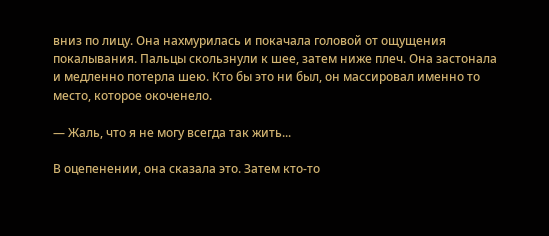вниз по лицу. Она нахмурилась и покачала головой от ощущения покалывания. Пальцы скользнули к шее, затем ниже плеч. Она застонала и медленно потерла шею. Кто бы это ни был, он массировал именно то место, которое окоченело.

— Жаль, что я не могу всегда так жить...

В оцепенении, она сказала это. Затем кто-то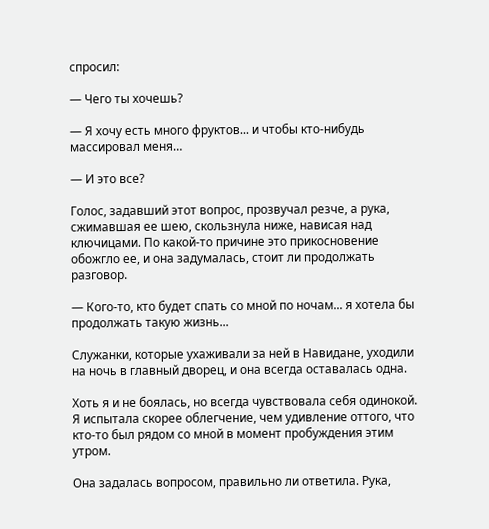спросил:

— Чего ты хочешь?

— Я хочу есть много фруктов... и чтобы кто-нибудь массировал меня…

— И это все?

Голос, задавший этот вопрос, прозвучал резче, а рука, сжимавшая ее шею, скользнула ниже, нависая над ключицами. По какой-то причине это прикосновение обожгло ее, и она задумалась, стоит ли продолжать разговор.

— Кого-то, кто будет спать со мной по ночам... я хотела бы продолжать такую жизнь...

Служанки, которые ухаживали за ней в Навидане, уходили на ночь в главный дворец, и она всегда оставалась одна.

Хоть я и не боялась, но всегда чувствовала себя одинокой. Я испытала скорее облегчение, чем удивление оттого, что кто-то был рядом со мной в момент пробуждения этим утром.

Она задалась вопросом, правильно ли ответила. Рука,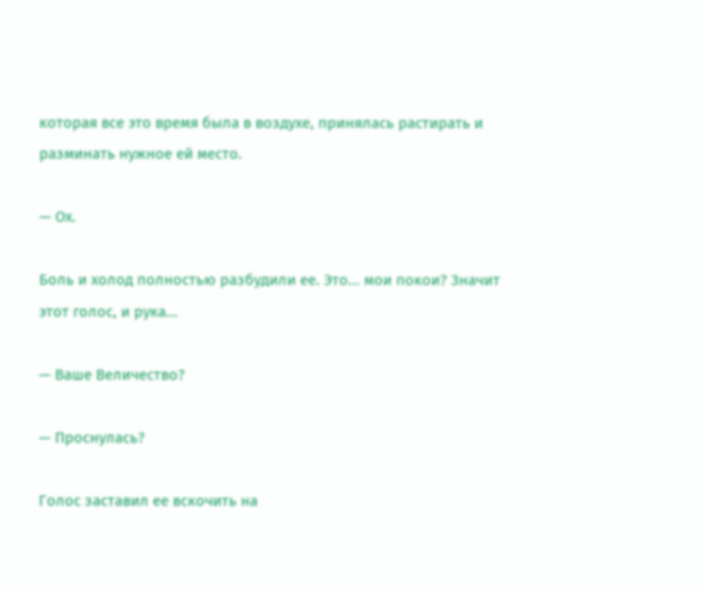которая все это время была в воздухе, принялась растирать и разминать нужное ей место.

— Ох.

Боль и холод полностью разбудили ее. Это... мои покои? Значит этот голос, и рука...

— Ваше Величество?

— Проснулась?

Голос заставил ее вскочить на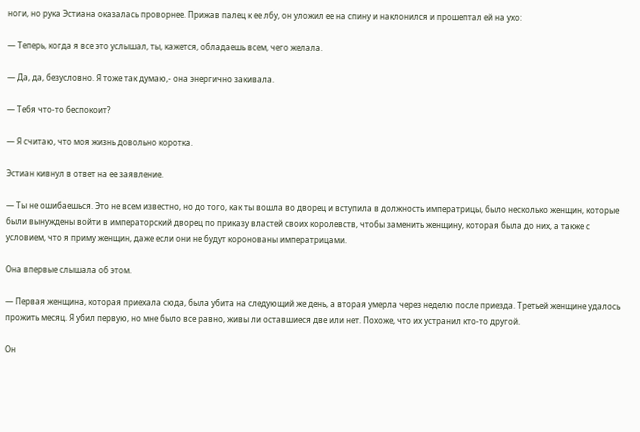ноги, но рука Эстиана оказалась проворнее. Прижав палец к ее лбу, он уложил ее на спину и наклонился и прошептал ей на ухо:

— Теперь, когда я все это услышал, ты, кажется, обладаешь всем, чего желала.

— Да, да, безусловно. Я тоже так думаю,- она энергично закивала.

— Тебя что-то беспокоит?

— Я считаю, что моя жизнь довольно коротка.

Эстиан кивнул в ответ на ее заявление.

— Ты не ошибаешься. Это не всем известно, но до того, как ты вошла во дворец и вступила в должность императрицы, было несколько женщин, которые были вынуждены войти в императорский дворец по приказу властей своих королевств, чтобы заменить женщину, которая была до них, а также с условием, что я приму женщин, даже если они не будут коронованы императрицами.

Она впервые слышала об этом.

— Первая женщина, которая приехала сюда, была убита на следующий же день, а вторая умерла через неделю после приезда. Третьей женщине удалось прожить месяц. Я убил первую, но мне было все равно, живы ли оставшиеся две или нет. Похоже, что их устранил кто-то другой.

Он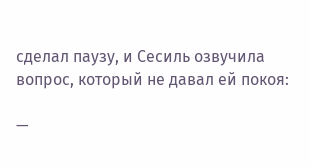сделал паузу, и Сесиль озвучила вопрос, который не давал ей покоя:

—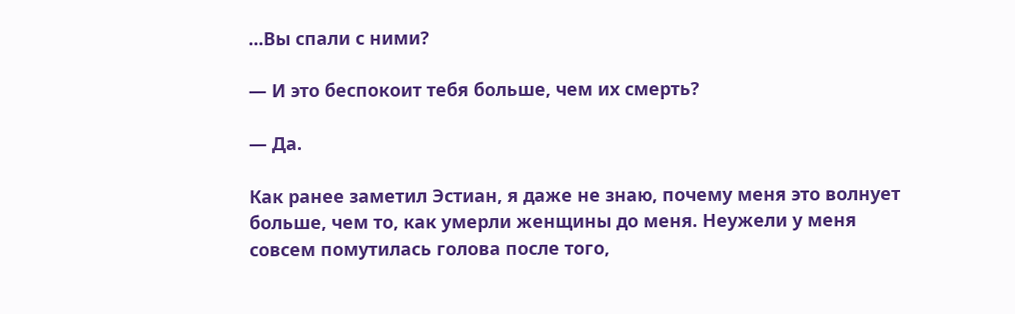...Вы спали с ними?

— И это беспокоит тебя больше, чем их смерть?

— Да.

Как ранее заметил Эстиан, я даже не знаю, почему меня это волнует больше, чем то, как умерли женщины до меня. Неужели у меня совсем помутилась голова после того,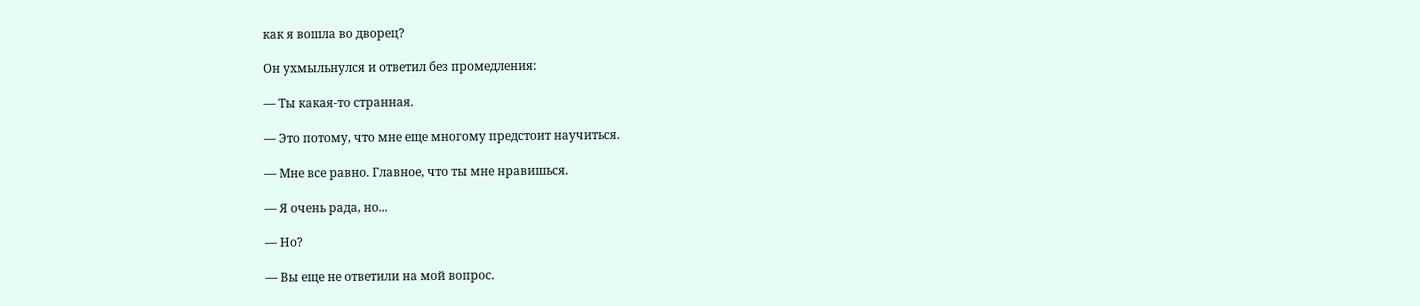как я вошла во дворец?

Он ухмыльнулся и ответил без промедления:

— Ты какая-то странная.

— Это потому, что мне еще многому предстоит научиться.

— Мне все равно. Главное, что ты мне нравишься.

— Я очень рада, но...

— Но?

— Вы еще не ответили на мой вопрос.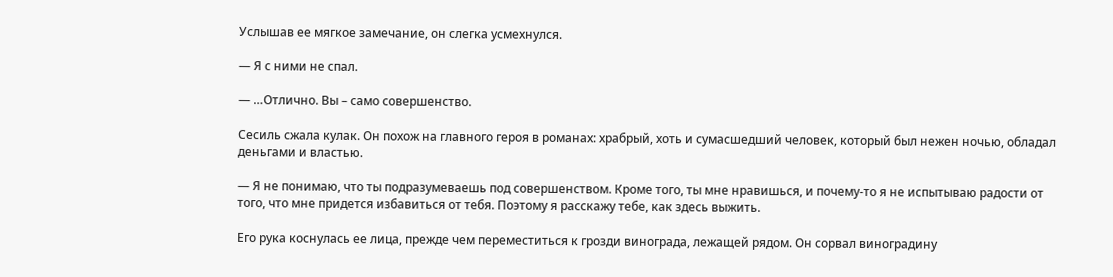Услышав ее мягкое замечание, он слегка усмехнулся.

— Я с ними не спал.

— …Отлично. Вы – само совершенство.

Сесиль сжала кулак. Он похож на главного героя в романах: храбрый, хоть и сумасшедший человек, который был нежен ночью, обладал деньгами и властью.

— Я не понимаю, что ты подразумеваешь под совершенством. Кроме того, ты мне нравишься, и почему-то я не испытываю радости от того, что мне придется избавиться от тебя. Поэтому я расскажу тебе, как здесь выжить.

Его рука коснулась ее лица, прежде чем переместиться к грозди винограда, лежащей рядом. Он сорвал виноградину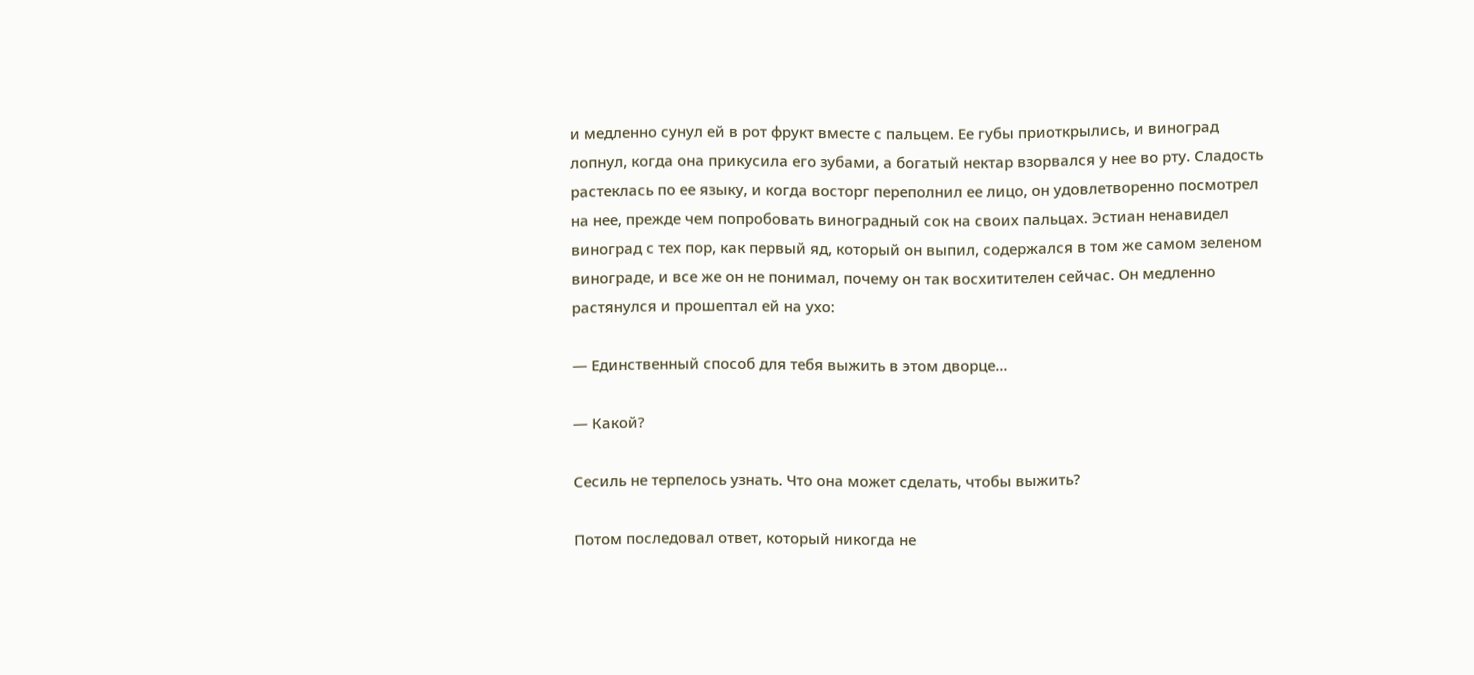и медленно сунул ей в рот фрукт вместе с пальцем. Ее губы приоткрылись, и виноград лопнул, когда она прикусила его зубами, а богатый нектар взорвался у нее во рту. Сладость растеклась по ее языку, и когда восторг переполнил ее лицо, он удовлетворенно посмотрел на нее, прежде чем попробовать виноградный сок на своих пальцах. Эстиан ненавидел виноград с тех пор, как первый яд, который он выпил, содержался в том же самом зеленом винограде, и все же он не понимал, почему он так восхитителен сейчас. Он медленно растянулся и прошептал ей на ухо:

— Единственный способ для тебя выжить в этом дворце…

— Какой?

Сесиль не терпелось узнать. Что она может сделать, чтобы выжить?

Потом последовал ответ, который никогда не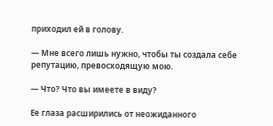приходил ей в голову.

— Мне всего лишь нужно, чтобы ты создала себе репутацию, превосходящую мою.

— Что? Что вы имеете в виду?

Ее глаза расширились от неожиданного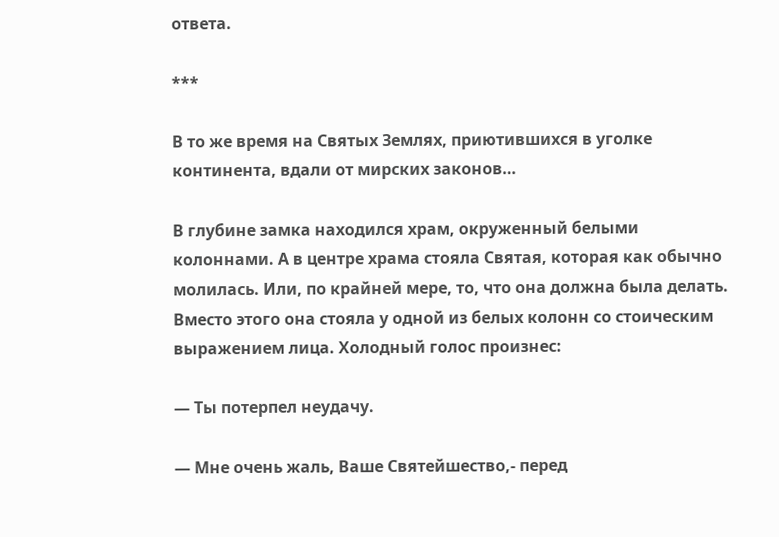ответа.

***

В то же время на Святых Землях, приютившихся в уголке континента, вдали от мирских законов…

В глубине замка находился храм, окруженный белыми колоннами. А в центре храма стояла Святая, которая как обычно молилась. Или, по крайней мере, то, что она должна была делать. Вместо этого она стояла у одной из белых колонн со стоическим выражением лица. Холодный голос произнес:

— Ты потерпел неудачу.

— Мне очень жаль, Ваше Святейшество,- перед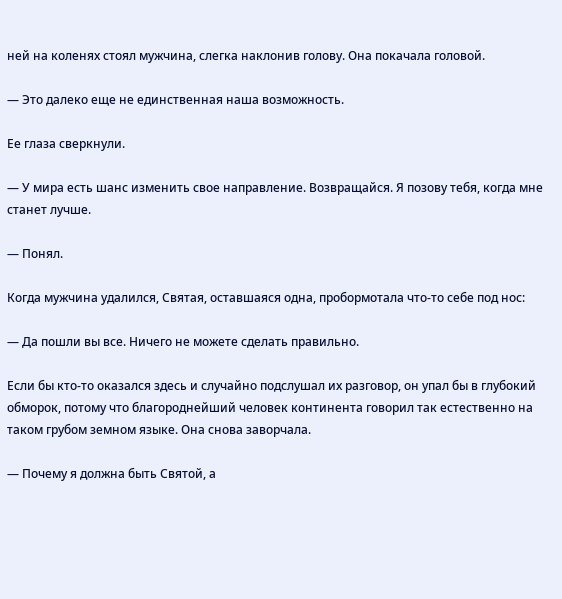ней на коленях стоял мужчина, слегка наклонив голову. Она покачала головой.

— Это далеко еще не единственная наша возможность.

Ее глаза сверкнули.

— У мира есть шанс изменить свое направление. Возвращайся. Я позову тебя, когда мне станет лучше.

— Понял.

Когда мужчина удалился, Святая, оставшаяся одна, пробормотала что-то себе под нос:

— Да пошли вы все. Ничего не можете сделать правильно.

Если бы кто-то оказался здесь и случайно подслушал их разговор, он упал бы в глубокий обморок, потому что благороднейший человек континента говорил так естественно на таком грубом земном языке. Она снова заворчала.

— Почему я должна быть Святой, а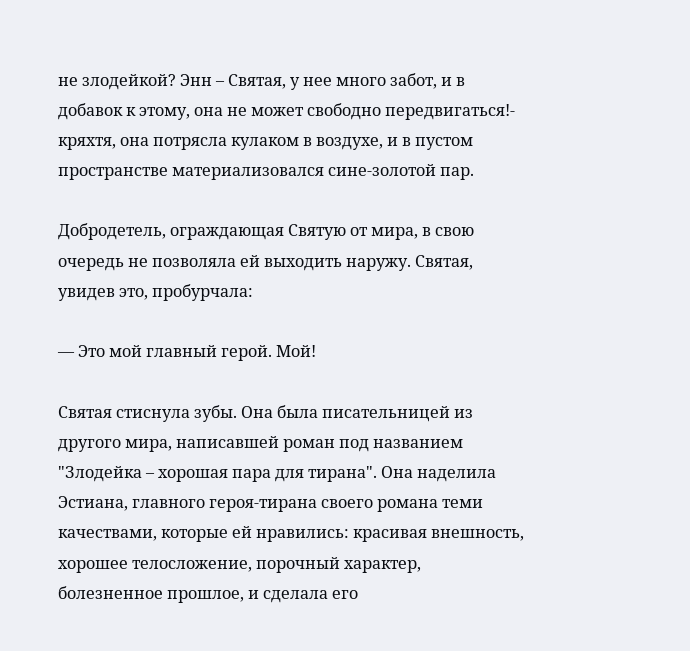не злодейкой? Энн – Святая, у нее много забот, и в добавок к этому, она не может свободно передвигаться!- кряхтя, она потрясла кулаком в воздухе, и в пустом пространстве материализовался сине-золотой пар.

Добродетель, ограждающая Святую от мира, в свою очередь не позволяла ей выходить наружу. Святая, увидев это, пробурчала:

— Это мой главный герой. Мой!

Святая стиснула зубы. Она была писательницей из другого мира, написавшей роман под названием "Злодейка – хорошая пара для тирана". Она наделила Эстиана, главного героя-тирана своего романа теми качествами, которые ей нравились: красивая внешность, хорошее телосложение, порочный характер, болезненное прошлое, и сделала его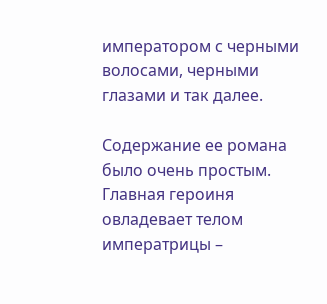императором с черными волосами, черными глазами и так далее.

Содержание ее романа было очень простым. Главная героиня овладевает телом императрицы –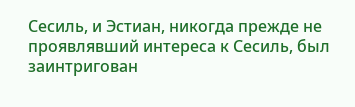Сесиль, и Эстиан, никогда прежде не проявлявший интереса к Сесиль, был заинтригован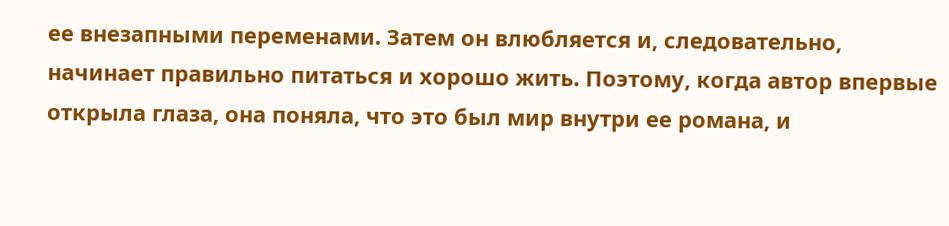ее внезапными переменами. Затем он влюбляется и, следовательно, начинает правильно питаться и хорошо жить. Поэтому, когда автор впервые открыла глаза, она поняла, что это был мир внутри ее романа, и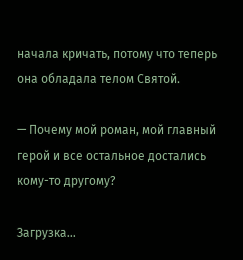начала кричать, потому что теперь она обладала телом Святой.

— Почему мой роман, мой главный герой и все остальное достались кому-то другому?

Загрузка...